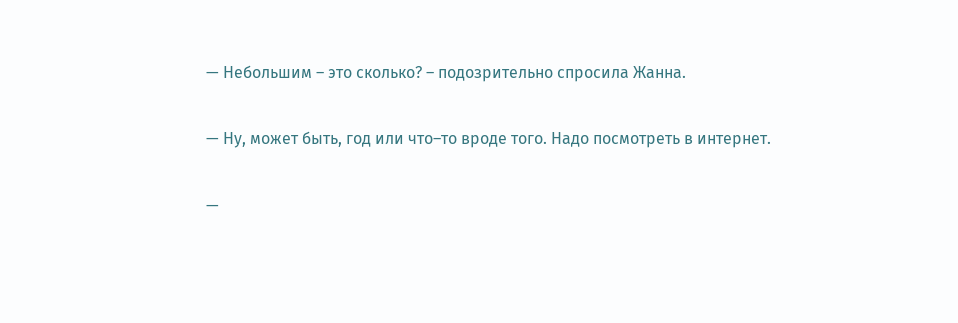— Небольшим – это сколько? – подозрительно спросила Жанна.

— Ну, может быть, год или что–то вроде того. Надо посмотреть в интернет.

—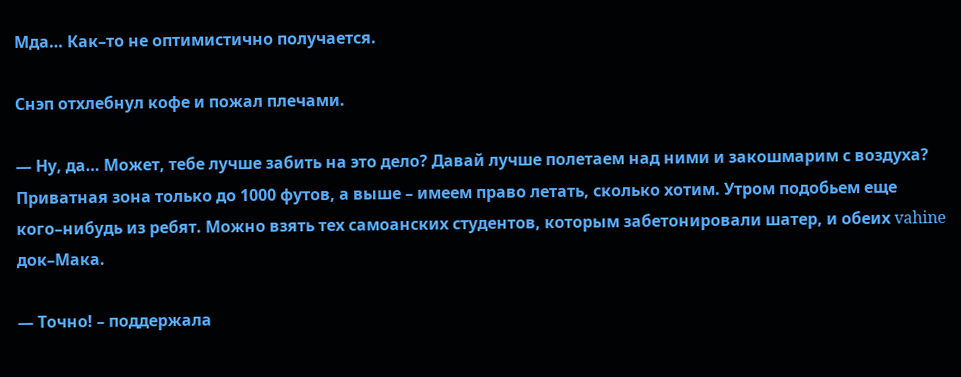Мда… Как–то не оптимистично получается.

Снэп отхлебнул кофе и пожал плечами.

— Ну, да… Может, тебе лучше забить на это дело? Давай лучше полетаем над ними и закошмарим с воздуха? Приватная зона только до 1000 футов, а выше – имеем право летать, сколько хотим. Утром подобьем еще кого–нибудь из ребят. Можно взять тех самоанских студентов, которым забетонировали шатер, и обеих vahine док–Мака.

— Точно! – поддержала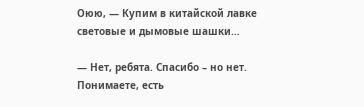Оюю, — Купим в китайской лавке световые и дымовые шашки…

— Нет, ребята. Спасибо – но нет. Понимаете, есть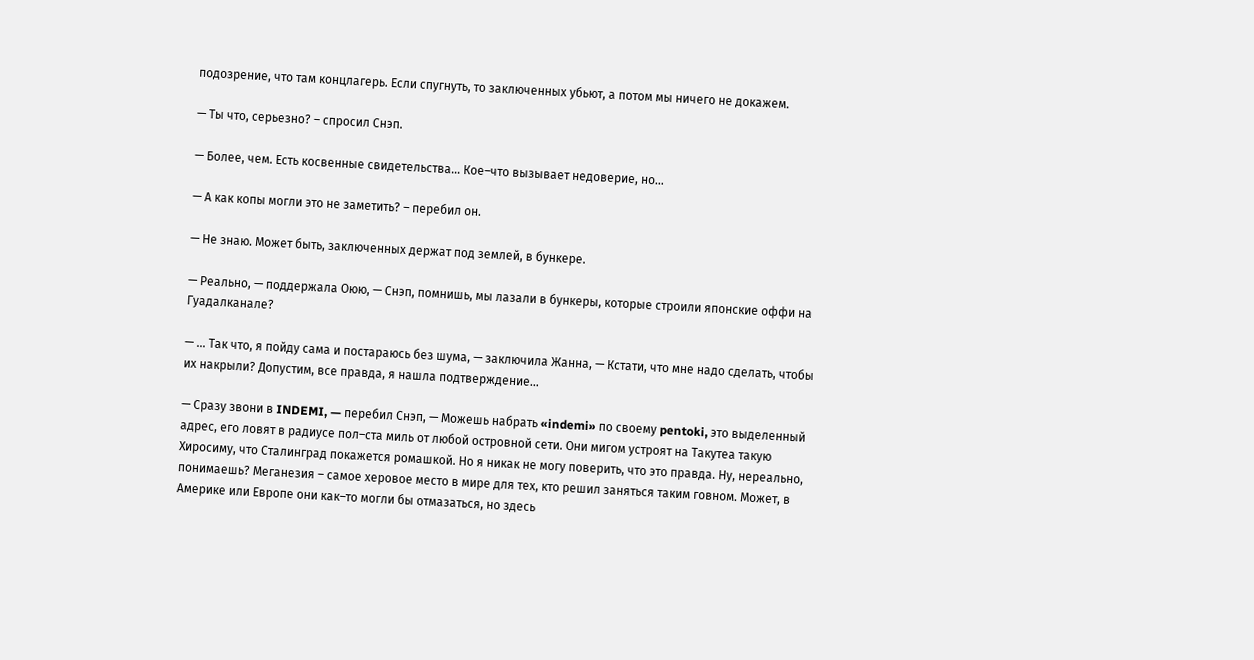подозрение, что там концлагерь. Если спугнуть, то заключенных убьют, а потом мы ничего не докажем.

— Ты что, серьезно? – спросил Снэп.

— Более, чем. Есть косвенные свидетельства… Кое–что вызывает недоверие, но…

— А как копы могли это не заметить? – перебил он.

— Не знаю. Может быть, заключенных держат под землей, в бункере.

— Реально, — поддержала Оюю, — Снэп, помнишь, мы лазали в бункеры, которые строили японские оффи на Гуадалканале?

— … Так что, я пойду сама и постараюсь без шума, — заключила Жанна, — Кстати, что мне надо сделать, чтобы их накрыли? Допустим, все правда, я нашла подтверждение…

— Сразу звони в INDEMI, — перебил Снэп, — Можешь набрать «indemi» по своему pentoki, это выделенный адрес, его ловят в радиусе пол–ста миль от любой островной сети. Они мигом устроят на Такутеа такую Хиросиму, что Сталинград покажется ромашкой. Но я никак не могу поверить, что это правда. Ну, нереально, понимаешь? Меганезия – самое херовое место в мире для тех, кто решил заняться таким говном. Может, в Америке или Европе они как–то могли бы отмазаться, но здесь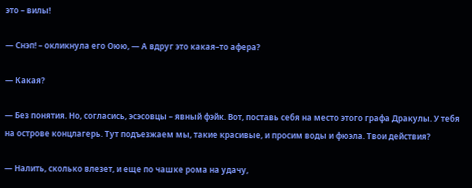это – вилы!

— Снэп! – окликнула его Оюю, — А вдруг это какая–то афера?

— Какая?

— Без понятия. Но, согласись, эсэсовцы – явный фэйк. Вот, поставь себя на место этого графа Дракулы. У тебя на острове концлагерь. Тут подъезжаем мы, такие красивые, и просим воды и фюэла. Твои действия?

— Налить, сколько влезет, и еще по чашке рома на удачу,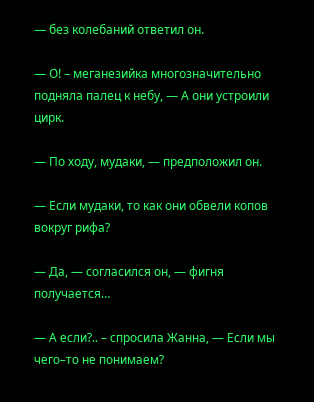— без колебаний ответил он.

— О! – меганезийка многозначительно подняла палец к небу, — А они устроили цирк.

— По ходу, мудаки, — предположил он.

— Если мудаки, то как они обвели копов вокруг рифа?

— Да, — согласился он, — фигня получается…

— А если?.. – спросила Жанна, — Если мы чего–то не понимаем?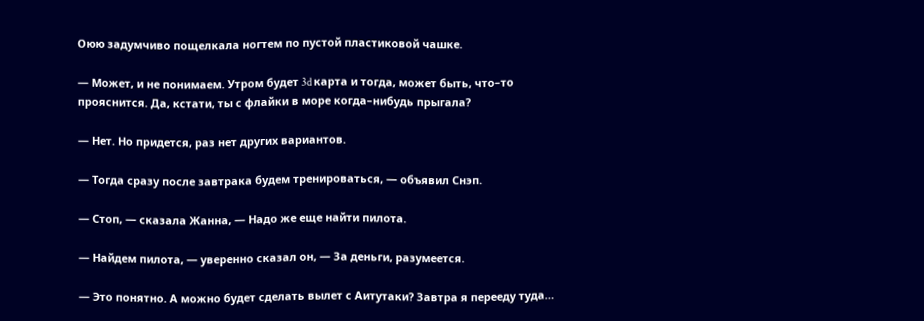Оюю задумчиво пощелкала ногтем по пустой пластиковой чашке.

— Может, и не понимаем. Утром будет 3d карта и тогда, может быть, что–то прояснится. Да, кстати, ты с флайки в море когда–нибудь прыгала?

— Нет. Но придется, раз нет других вариантов.

— Тогда сразу после завтрака будем тренироваться, — объявил Снэп.

— Стоп, — сказала Жанна, — Надо же еще найти пилота.

— Найдем пилота, — уверенно сказал он, — За деньги, разумеется.

— Это понятно. А можно будет сделать вылет с Аитутаки? Завтра я перееду туда…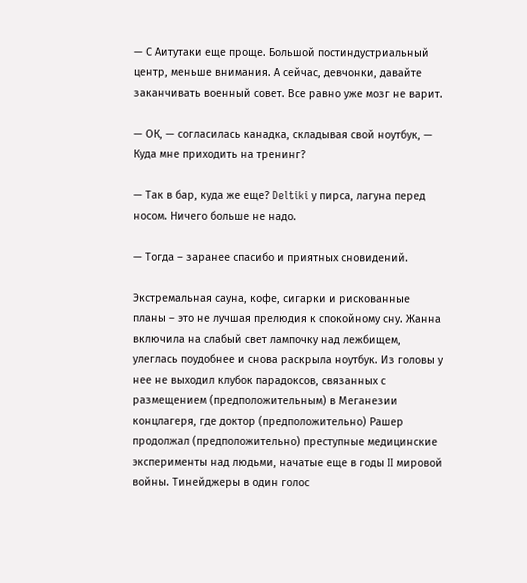— С Аитутаки еще проще. Большой постиндустриальный центр, меньше внимания. А сейчас, девчонки, давайте заканчивать военный совет. Все равно уже мозг не варит.

— ОК, — согласилась канадка, складывая свой ноутбук, — Куда мне приходить на тренинг?

— Так в бар, куда же еще? Deltiki у пирса, лагуна перед носом. Ничего больше не надо.

— Тогда – заранее спасибо и приятных сновидений.

Экстремальная сауна, кофе, сигарки и рискованные планы – это не лучшая прелюдия к спокойному сну. Жанна включила на слабый свет лампочку над лежбищем, улеглась поудобнее и снова раскрыла ноутбук. Из головы у нее не выходил клубок парадоксов, связанных с размещением (предположительным) в Меганезии концлагеря, где доктор (предположительно) Рашер продолжал (предположительно) преступные медицинские эксперименты над людьми, начатые еще в годы II мировой войны. Тинейджеры в один голос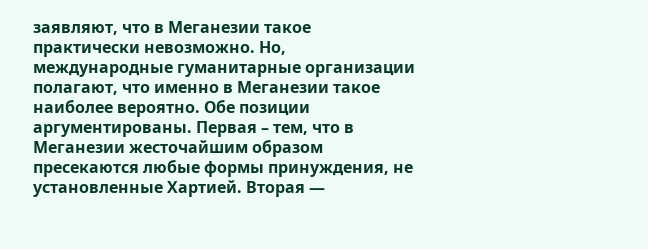заявляют, что в Меганезии такое практически невозможно. Но, международные гуманитарные организации полагают, что именно в Меганезии такое наиболее вероятно. Обе позиции аргументированы. Первая – тем, что в Меганезии жесточайшим образом пресекаются любые формы принуждения, не установленные Хартией. Вторая —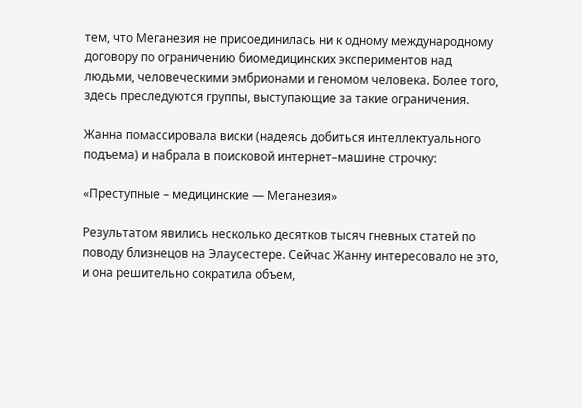тем, что Меганезия не присоединилась ни к одному международному договору по ограничению биомедицинских экспериментов над людьми, человеческими эмбрионами и геномом человека. Более того, здесь преследуются группы, выступающие за такие ограничения.

Жанна помассировала виски (надеясь добиться интеллектуального подъема) и набрала в поисковой интернет–машине строчку:

«Преступные – медицинские — Меганезия»

Результатом явились несколько десятков тысяч гневных статей по поводу близнецов на Элаусестере. Сейчас Жанну интересовало не это, и она решительно сократила объем,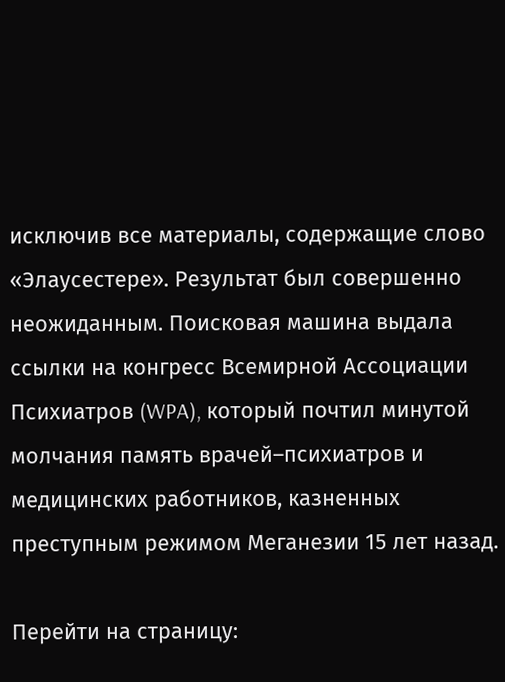исключив все материалы, содержащие слово «Элаусестере». Результат был совершенно неожиданным. Поисковая машина выдала ссылки на конгресс Всемирной Ассоциации Психиатров (WPA), который почтил минутой молчания память врачей–психиатров и медицинских работников, казненных преступным режимом Меганезии 15 лет назад.

Перейти на страницу: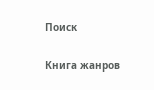Поиск

Книга жанров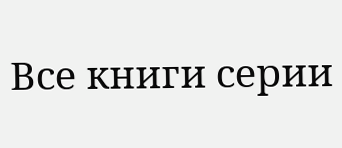Все книги серии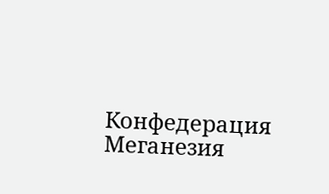Конфедерация Меганезия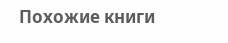Похожие книги